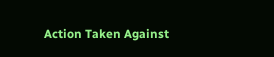Action Taken Against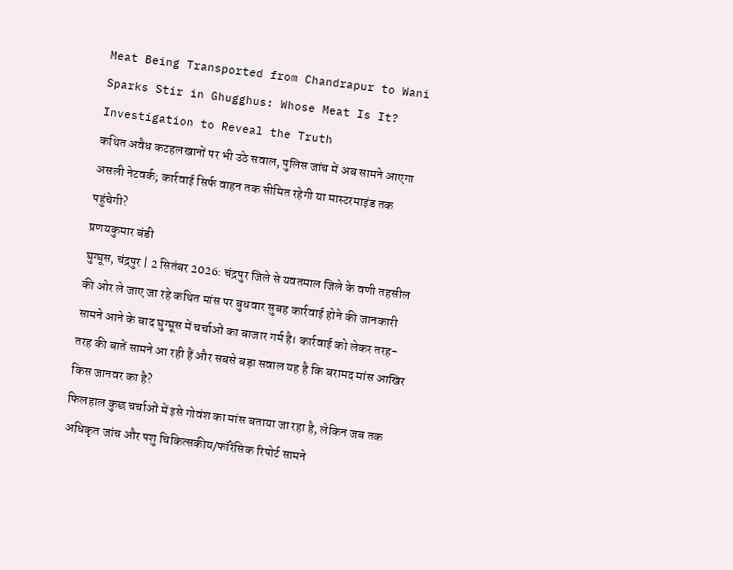Meat Being Transported from Chandrapur to Wani Sparks Stir in Ghugghus: Whose Meat Is It? Investigation to Reveal the Truth
कथित अवैध कटहलखानों पर भी उठे सवाल, पुलिस जांच में अब सामने आएगा असली नेटवर्क; कार्रवाई सिर्फ वाहन तक सीमित रहेगी या मास्टरमाइंड तक पहुंचेगी?
प्रणयकुमार बंडी
घुग्घूस, चंद्रपुर | 2 सितंबर 2026: चंद्रपुर जिले से यवतमाल जिले के वणी तहसील की ओर ले जाए जा रहे कथित मांस पर बुधवार सुबह कार्रवाई होने की जानकारी सामने आने के बाद घुग्घूस में चर्चाओं का बाजार गर्म है। कार्रवाई को लेकर तरह-तरह की बातें सामने आ रही हैं और सबसे बड़ा सवाल यह है कि बरामद मांस आखिर किस जानवर का है?
फिलहाल कुछ चर्चाओं में इसे गोवंश का मांस बताया जा रहा है, लेकिन जब तक अधिकृत जांच और पशु चिकित्सकीय/फॉरेंसिक रिपोर्ट सामने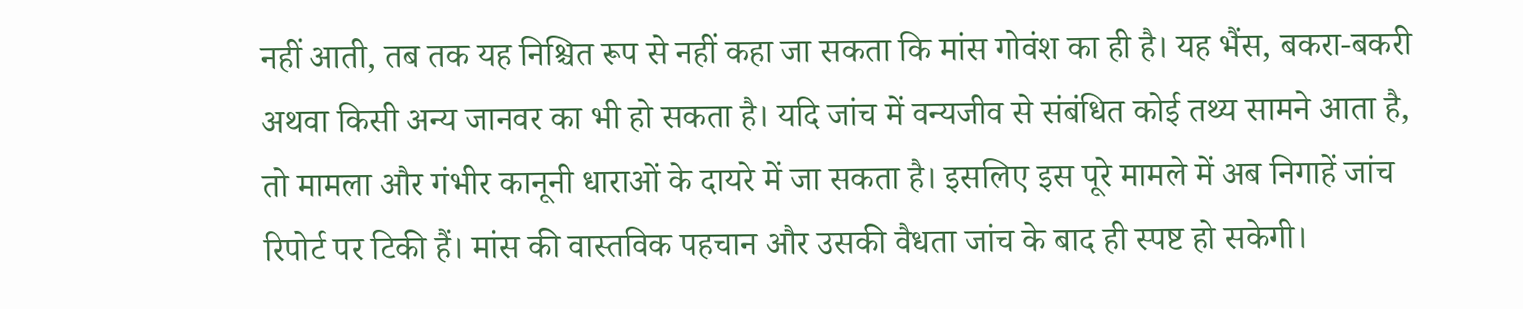नहीं आती, तब तक यह निश्चित रूप से नहीं कहा जा सकता कि मांस गोवंश का ही है। यह भैंस, बकरा-बकरी अथवा किसी अन्य जानवर का भी हो सकता है। यदि जांच में वन्यजीव से संबंधित कोई तथ्य सामने आता है, तो मामला और गंभीर कानूनी धाराओं के दायरे में जा सकता है। इसलिए इस पूरे मामले में अब निगाहें जांच रिपोर्ट पर टिकी हैं। मांस की वास्तविक पहचान और उसकी वैधता जांच के बाद ही स्पष्ट हो सकेगी।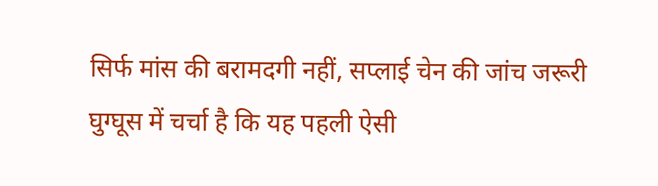सिर्फ मांस की बरामदगी नहीं, सप्लाई चेन की जांच जरूरी
घुग्घूस में चर्चा है कि यह पहली ऐसी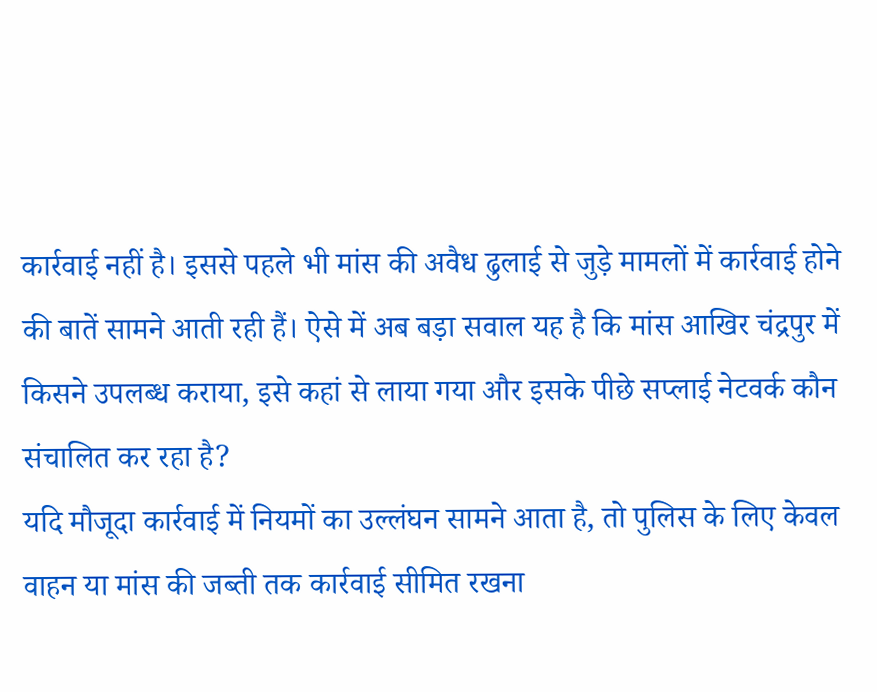कार्रवाई नहीं है। इससे पहले भी मांस की अवैध ढुलाई से जुड़े मामलों में कार्रवाई होने की बातें सामने आती रही हैं। ऐसे में अब बड़ा सवाल यह है कि मांस आखिर चंद्रपुर में किसने उपलब्ध कराया, इसे कहां से लाया गया और इसके पीछे सप्लाई नेटवर्क कौन संचालित कर रहा है?
यदि मौजूदा कार्रवाई में नियमों का उल्लंघन सामने आता है, तो पुलिस के लिए केवल वाहन या मांस की जब्ती तक कार्रवाई सीमित रखना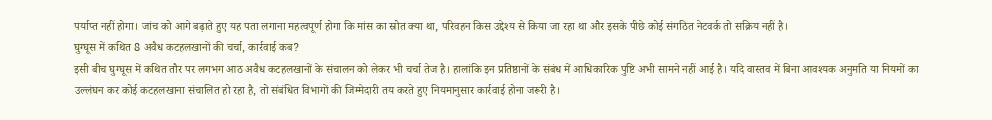पर्याप्त नहीं होगा। जांच को आगे बढ़ाते हुए यह पता लगाना महत्वपूर्ण होगा कि मांस का स्रोत क्या था, परिवहन किस उद्देश्य से किया जा रहा था और इसके पीछे कोई संगठित नेटवर्क तो सक्रिय नहीं है।
घुग्घूस में कथित 8 अवैध कटहलखानों की चर्चा, कार्रवाई कब?
इसी बीच घुग्घूस में कथित तौर पर लगभग आठ अवैध कटहलखानों के संचालन को लेकर भी चर्चा तेज है। हालांकि इन प्रतिष्ठानों के संबंध में आधिकारिक पुष्टि अभी सामने नहीं आई है। यदि वास्तव में बिना आवश्यक अनुमति या नियमों का उल्लंघन कर कोई कटहलखाना संचालित हो रहा है, तो संबंधित विभागों की जिम्मेदारी तय करते हुए नियमानुसार कार्रवाई होना जरूरी है।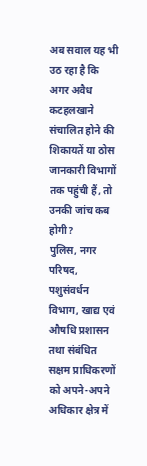अब सवाल यह भी उठ रहा है कि अगर अवैध कटहलखाने संचालित होने की शिकायतें या ठोस जानकारी विभागों तक पहुंची हैं, तो उनकी जांच कब होगी?
पुलिस, नगर परिषद, पशुसंवर्धन विभाग, खाद्य एवं औषधि प्रशासन तथा संबंधित सक्षम प्राधिकरणों को अपने-अपने अधिकार क्षेत्र में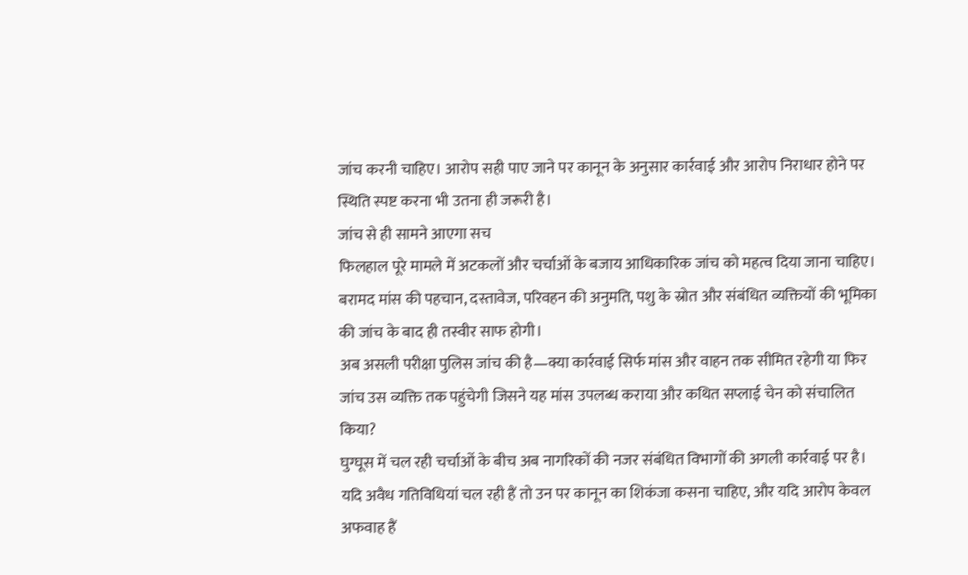जांच करनी चाहिए। आरोप सही पाए जाने पर कानून के अनुसार कार्रवाई और आरोप निराधार होने पर स्थिति स्पष्ट करना भी उतना ही जरूरी है।
जांच से ही सामने आएगा सच
फिलहाल पूरे मामले में अटकलों और चर्चाओं के बजाय आधिकारिक जांच को महत्व दिया जाना चाहिए। बरामद मांस की पहचान, दस्तावेज, परिवहन की अनुमति, पशु के स्रोत और संबंधित व्यक्तियों की भूमिका की जांच के बाद ही तस्वीर साफ होगी।
अब असली परीक्षा पुलिस जांच की है—क्या कार्रवाई सिर्फ मांस और वाहन तक सीमित रहेगी या फिर जांच उस व्यक्ति तक पहुंचेगी जिसने यह मांस उपलब्ध कराया और कथित सप्लाई चेन को संचालित किया?
घुग्घूस में चल रही चर्चाओं के बीच अब नागरिकों की नजर संबंधित विभागों की अगली कार्रवाई पर है। यदि अवैध गतिविधियां चल रही हैं तो उन पर कानून का शिकंजा कसना चाहिए, और यदि आरोप केवल अफवाह हैं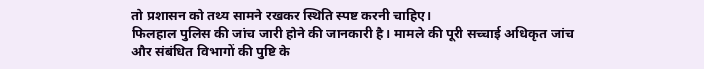तो प्रशासन को तथ्य सामने रखकर स्थिति स्पष्ट करनी चाहिए।
फिलहाल पुलिस की जांच जारी होने की जानकारी है। मामले की पूरी सच्चाई अधिकृत जांच और संबंधित विभागों की पुष्टि के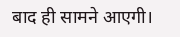बाद ही सामने आएगी।